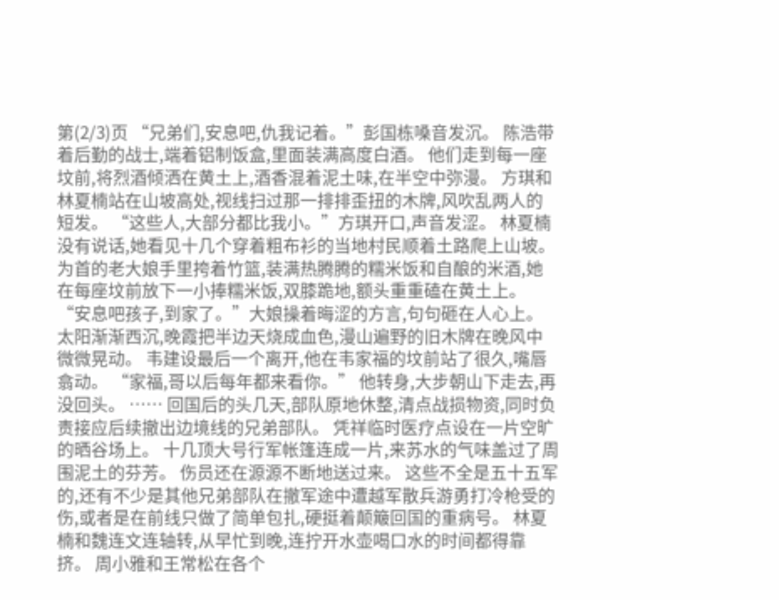第(2/3)页 “兄弟们,安息吧,仇我记着。”彭国栋嗓音发沉。 陈浩带着后勤的战士,端着铝制饭盒,里面装满高度白酒。 他们走到每一座坟前,将烈酒倾洒在黄土上,酒香混着泥土味,在半空中弥漫。 方琪和林夏楠站在山坡高处,视线扫过那一排排歪扭的木牌,风吹乱两人的短发。 “这些人,大部分都比我小。”方琪开口,声音发涩。 林夏楠没有说话,她看见十几个穿着粗布衫的当地村民顺着土路爬上山坡。 为首的老大娘手里挎着竹篮,装满热腾腾的糯米饭和自酿的米酒,她在每座坟前放下一小捧糯米饭,双膝跪地,额头重重磕在黄土上。 “安息吧孩子,到家了。”大娘操着晦涩的方言,句句砸在人心上。 太阳渐渐西沉,晚霞把半边天烧成血色,漫山遍野的旧木牌在晚风中微微晃动。 韦建设最后一个离开,他在韦家福的坟前站了很久,嘴唇翕动。 “家福,哥以后每年都来看你。” 他转身,大步朝山下走去,再没回头。 …… 回国后的头几天,部队原地休整,清点战损物资,同时负责接应后续撤出边境线的兄弟部队。 凭祥临时医疗点设在一片空旷的晒谷场上。 十几顶大号行军帐篷连成一片,来苏水的气味盖过了周围泥土的芬芳。 伤员还在源源不断地送过来。 这些不全是五十五军的,还有不少是其他兄弟部队在撤军途中遭越军散兵游勇打冷枪受的伤,或者是在前线只做了简单包扎,硬挺着颠簸回国的重病号。 林夏楠和魏连文连轴转,从早忙到晚,连拧开水壶喝口水的时间都得靠挤。 周小雅和王常松在各个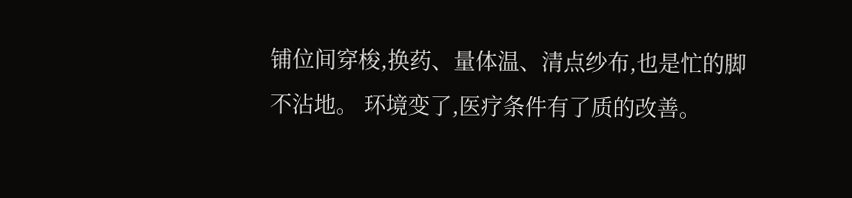铺位间穿梭,换药、量体温、清点纱布,也是忙的脚不沾地。 环境变了,医疗条件有了质的改善。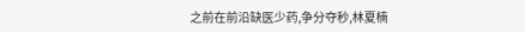之前在前沿缺医少药,争分夺秒,林夏楠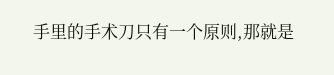手里的手术刀只有一个原则,那就是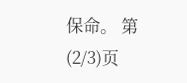保命。 第(2/3)页